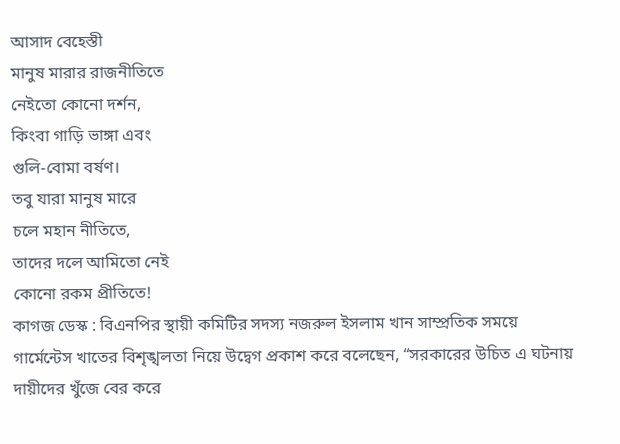আসাদ বেহেস্তী
মানুষ মারার রাজনীতিতে
নেইতো কোনো দর্শন,
কিংবা গাড়ি ভাঙ্গা এবং
গুলি-বোমা বর্ষণ।
তবু যারা মানুষ মারে
চলে মহান নীতিতে,
তাদের দলে আমিতো নেই
কোনো রকম প্রীতিতে!
কাগজ ডেস্ক : বিএনপির স্থায়ী কমিটির সদস্য নজরুল ইসলাম খান সাম্প্রতিক সময়ে গার্মেন্টেস খাতের বিশৃঙ্খলতা নিয়ে উদ্বেগ প্রকাশ করে বলেছেন, “সরকারের উচিত এ ঘটনায় দায়ীদের খুঁজে বের করে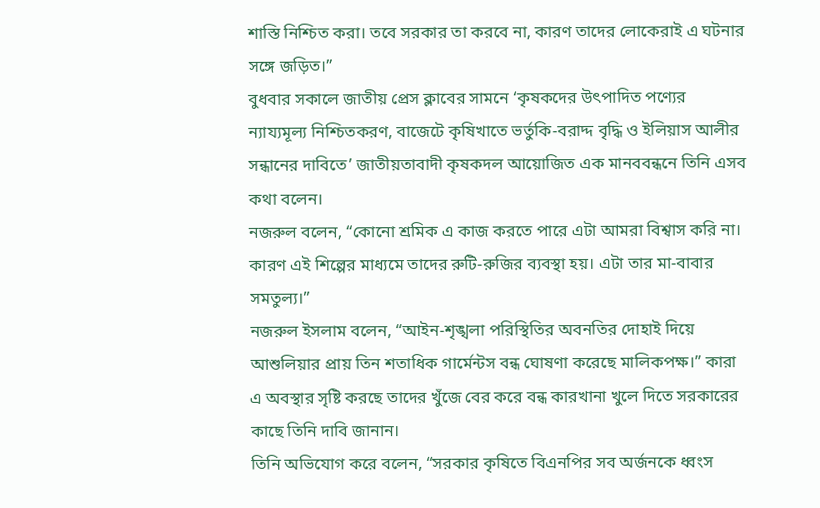শাস্তি নিশ্চিত করা। তবে সরকার তা করবে না, কারণ তাদের লোকেরাই এ ঘটনার সঙ্গে জড়িত।”
বুধবার সকালে জাতীয় প্রেস ক্লাবের সামনে ‘কৃষকদের উৎপাদিত পণ্যের ন্যায্যমূল্য নিশ্চিতকরণ, বাজেটে কৃষিখাতে ভর্তুকি-বরাদ্দ বৃদ্ধি ও ইলিয়াস আলীর সন্ধানের দাবিতে’ জাতীয়তাবাদী কৃষকদল আয়োজিত এক মানববন্ধনে তিনি এসব কথা বলেন।
নজরুল বলেন, “কোনো শ্রমিক এ কাজ করতে পারে এটা আমরা বিশ্বাস করি না। কারণ এই শিল্পের মাধ্যমে তাদের রুটি-রুজির ব্যবস্থা হয়। এটা তার মা-বাবার সমতুল্য।”
নজরুল ইসলাম বলেন, “আইন-শৃঙ্খলা পরিস্থিতির অবনতির দোহাই দিয়ে আশুলিয়ার প্রায় তিন শতাধিক গার্মেন্টস বন্ধ ঘোষণা করেছে মালিকপক্ষ।” কারা এ অবস্থার সৃষ্টি করছে তাদের খুঁজে বের করে বন্ধ কারখানা খুলে দিতে সরকারের কাছে তিনি দাবি জানান।
তিনি অভিযোগ করে বলেন, “সরকার কৃষিতে বিএনপির সব অর্জনকে ধ্বংস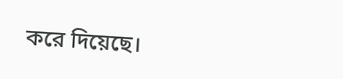করে দিয়েছে।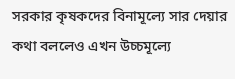সরকার কৃষকদের বিনামূল্যে সার দেয়ার কথা বললেও এখন উচ্চমূল্যে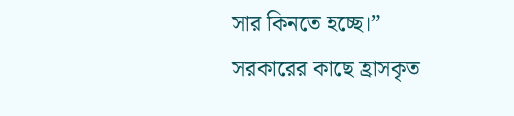সার কিনতে হচ্ছে।”
সরকারের কাছে হ্রাসকৃত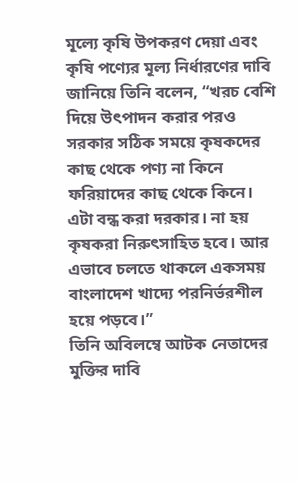মূল্যে কৃষি উপকরণ দেয়া এবং কৃষি পণ্যের মূল্য নির্ধারণের দাবি জানিয়ে তিনি বলেন, “খরচ বেশি দিয়ে উৎপাদন করার পরও সরকার সঠিক সময়ে কৃষকদের কাছ থেকে পণ্য না কিনে ফরিয়াদের কাছ থেকে কিনে। এটা বন্ধ করা দরকার। না হয় কৃষকরা নিরুৎসাহিত হবে। আর এভাবে চলতে থাকলে একসময় বাংলাদেশ খাদ্যে পরনির্ভরশীল হয়ে পড়বে।”
তিনি অবিলম্বে আটক নেতাদের মুক্তির দাবি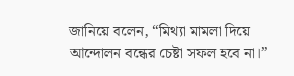জানিয়ে বলেন, “মিথ্যা মামলা দিয়ে আন্দোলন বন্ধের চেষ্টা সফল হবে না।”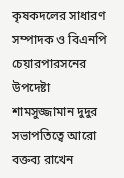কৃষকদলের সাধারণ সম্পাদক ও বিএনপি চেয়ারপারসনের উপদেষ্টা শামসুজ্জামান দুদুর সভাপতিত্বে আরো বক্তব্য রাখেন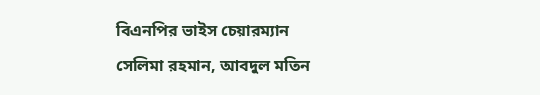বিএনপির ভাইস চেয়ারম্যান সেলিমা রহমান, আবদুল মতিন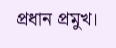প্রধান প্রমুখ।